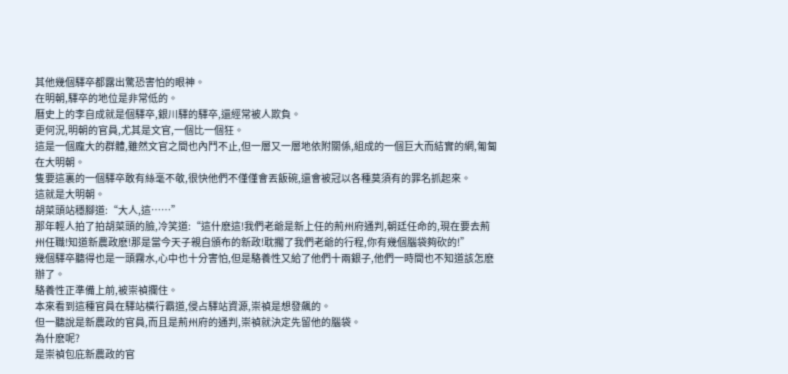其他幾個驛卒都露出驚恐害怕的眼神。
在明朝,驛卒的地位是非常低的。
曆史上的李自成就是個驛卒,銀川驛的驛卒,還經常被人欺負。
更何況,明朝的官員,尤其是文官,一個比一個狂。
這是一個龐大的群體,雖然文官之間也內鬥不止,但一層又一層地依附關係,組成的一個巨大而結實的網,匍匐在大明朝。
隻要這裏的一個驛卒敢有絲毫不敬,很快他們不僅僅會丟飯碗,還會被冠以各種莫須有的罪名抓起來。
這就是大明朝。
胡菜頭站穩腳道:“大人,這……”
那年輕人拍了拍胡菜頭的臉,冷笑道:“這什麽這!我們老爺是新上任的荊州府通判,朝廷任命的,現在要去荊州任職!知道新農政麽!那是當今天子親自頒布的新政!耽擱了我們老爺的行程,你有幾個腦袋夠砍的!”
幾個驛卒聽得也是一頭霧水,心中也十分害怕,但是駱養性又給了他們十兩銀子,他們一時間也不知道該怎麽辦了。
駱養性正準備上前,被崇禎攔住。
本來看到這種官員在驛站橫行霸道,侵占驛站資源,崇禎是想發飆的。
但一聽說是新農政的官員,而且是荊州府的通判,崇禎就決定先留他的腦袋。
為什麽呢?
是崇禎包庇新農政的官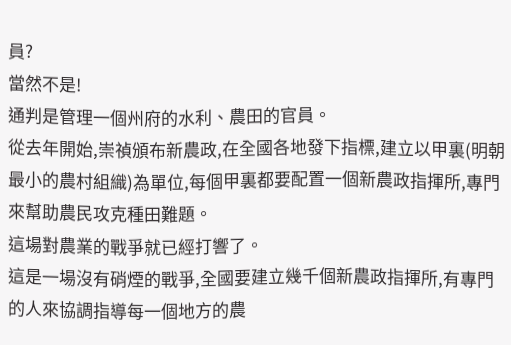員?
當然不是!
通判是管理一個州府的水利、農田的官員。
從去年開始,崇禎頒布新農政,在全國各地發下指標,建立以甲裏(明朝最小的農村組織)為單位,每個甲裏都要配置一個新農政指揮所,專門來幫助農民攻克種田難題。
這場對農業的戰爭就已經打響了。
這是一場沒有硝煙的戰爭,全國要建立幾千個新農政指揮所,有專門的人來協調指導每一個地方的農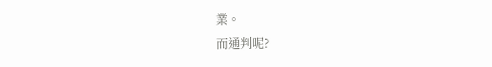業。
而通判呢?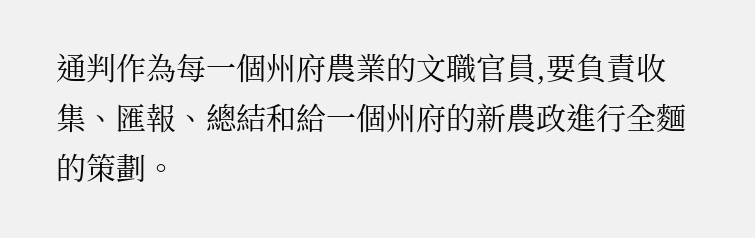通判作為每一個州府農業的文職官員,要負責收集、匯報、總結和給一個州府的新農政進行全麵的策劃。